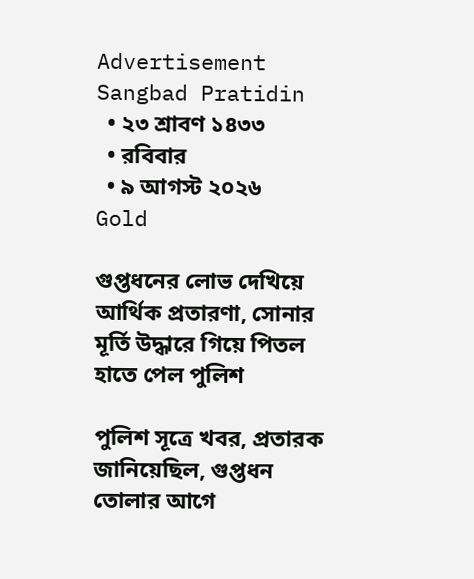Advertisement
Sangbad Pratidin
  • ২৩ শ্রাবণ ১৪৩৩
  • রবিবার
  • ৯ আগস্ট ২০২৬
Gold

গুপ্তধনের লোভ দেখিয়ে আর্থিক প্রতারণা, সোনার মূর্তি উদ্ধারে গিয়ে পিতল হাতে পেল পুলিশ

পুলিশ সূত্রে খবর, প্রতারক জানিয়েছিল, গুপ্তধন তোলার আগে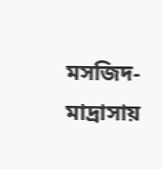মসজিদ-মাদ্রাসায়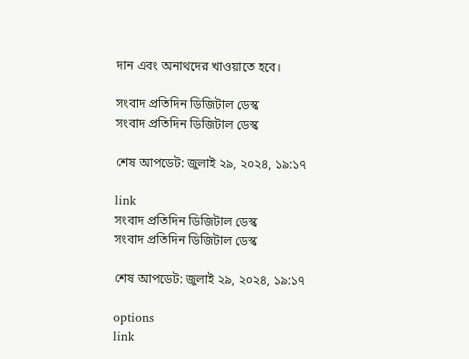দান এবং অনাথদের খাওয়াতে হবে।

সংবাদ প্রতিদিন ডিজিটাল ডেস্ক
সংবাদ প্রতিদিন ডিজিটাল ডেস্ক

শেষ আপডেট: জুলাই ২৯, ২০২৪, ১৯:১৭

link
সংবাদ প্রতিদিন ডিজিটাল ডেস্ক
সংবাদ প্রতিদিন ডিজিটাল ডেস্ক

শেষ আপডেট: জুলাই ২৯, ২০২৪, ১৯:১৭

options
link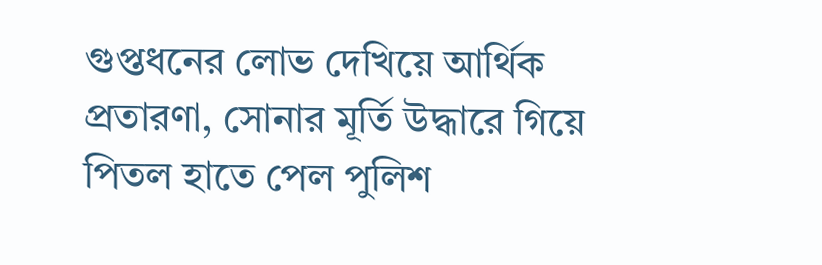গুপ্তধনের লোভ দেখিয়ে আর্থিক প্রতারণা, সোনার মূর্তি উদ্ধারে গিয়ে পিতল হাতে পেল পুলিশ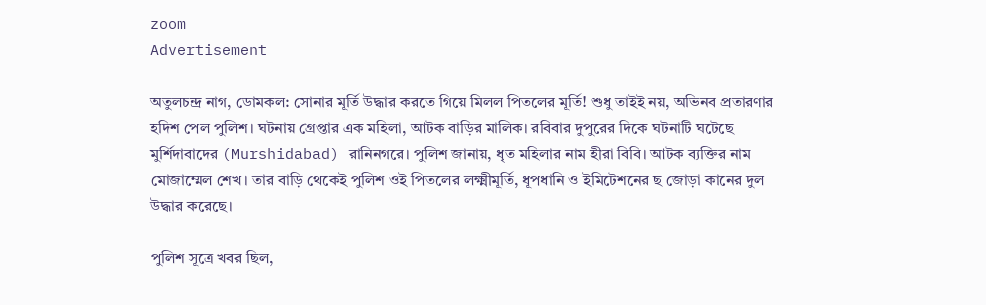zoom
Advertisement

অতুলচন্দ্র নাগ, ডোমকল: সোনার মূর্তি উদ্ধার করতে গিয়ে মিলল পিতলের মূর্তি! শুধু তাইই নয়, অভিনব প্রতারণার হদিশ পেল পুলিশ। ঘটনায় গ্রেপ্তার এক মহিলা, আটক বাড়ির মালিক। রবিবার দুপুরের দিকে ঘটনাটি ঘটেছে মুর্শিদাবাদের (Murshidabad) রানিনগরে। পুলিশ জানায়, ধৃত মহিলার নাম হীরা বিবি। আটক ব্যক্তির নাম মোজাম্মেল শেখ। তার বাড়ি থেকেই পুলিশ ওই পিতলের লক্ষ্মীমূর্তি, ধূপধানি ও ইমিটেশনের ছ জোড়া কানের দুল উদ্ধার করেছে।

পুলিশ সূত্রে খবর ছিল,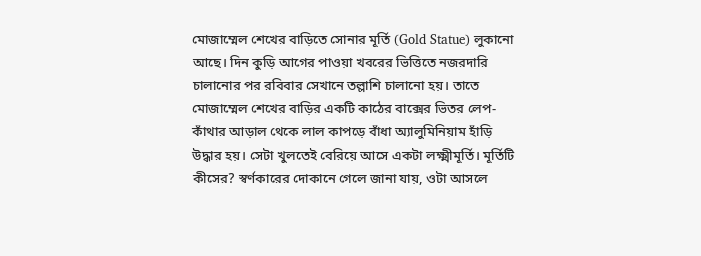মোজাম্মেল শেখের বাড়িতে সোনার মূর্তি (Gold Statue) লুকানো আছে। দিন কুড়ি আগের পাওয়া খবরের ভিত্তিতে নজরদারি চালানোর পর রবিবার সেখানে তল্লাশি চালানো হয়। তাতে মোজাম্মেল শেখের বাড়ির একটি কাঠের বাক্সের ভিতর লেপ-কাঁথার আড়াল থেকে লাল কাপড়ে বাঁধা অ্যালুমিনিয়াম হাঁড়ি উদ্ধার হয়। সেটা খুলতেই বেরিয়ে আসে একটা লক্ষ্মীমূর্তি। মূর্তিটি কীসের? স্বর্ণকারের দোকানে গেলে জানা যায়, ওটা আসলে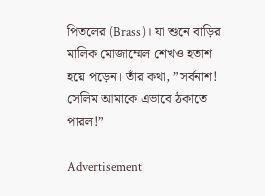পিতলের (Brass)। যা শুনে বাড়ির মালিক মোজাম্মেল শেখও হতাশ হয়ে পড়েন। তাঁর কথা, ”সর্বনাশ! সেলিম আমাকে এভাবে ঠকাতে পারল!”

Advertisement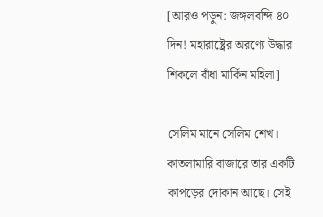[আরও পড়ুন: জঙ্গলবন্দি ৪০ দিন! মহারাষ্ট্রের অরণ্যে উদ্ধার শিকলে বাঁধা মার্কিন মহিলা]

সেলিম মানে সেলিম শেখ। কাতলামারি বাজারে তার একটি কাপড়ের দোকান আছে। সেই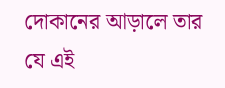দোকানের আড়ালে তার যে এই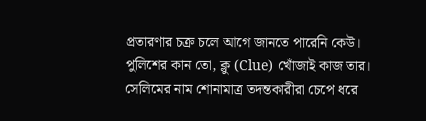প্রতারণার চক্র চলে আগে জানতে পারেনি কেউ। পুলিশের কান তো, ক্লু (Clue) খোঁজাই কাজ তার। সেলিমের নাম শোনামাত্র তদন্তকারীরা চেপে ধরে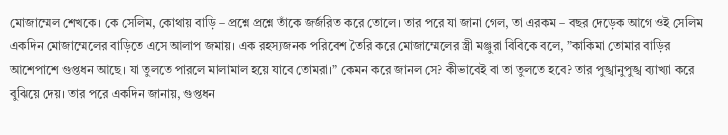মোজাম্মেল শেখকে। কে সেলিম, কোথায় বাড়ি – প্রশ্নে প্রশ্নে তাঁকে জর্জরিত করে তোলে। তার পরে যা জানা গেল, তা এরকম – বছর দেড়েক আগে ওই সেলিম একদিন মোজাম্মেলের বাড়িতে এসে আলাপ জমায়। এক রহস্যজনক পরিবেশ তৈরি করে মোজাম্মেলের স্ত্রী মঞ্জুরা বিবিকে বলে, ”কাকিমা তোমার বাড়ির আশেপাশে গুপ্তধন আছে। যা তুলতে পারলে মালামাল হয়ে যাবে তোমরা।” কেমন করে জানল সে? কীভাবেই বা তা তুলতে হবে? তার পুঙ্খানুপুঙ্খ ব্যাখ্যা করে বুঝিয়ে দেয়। তার পরে একদিন জানায়, গুপ্তধন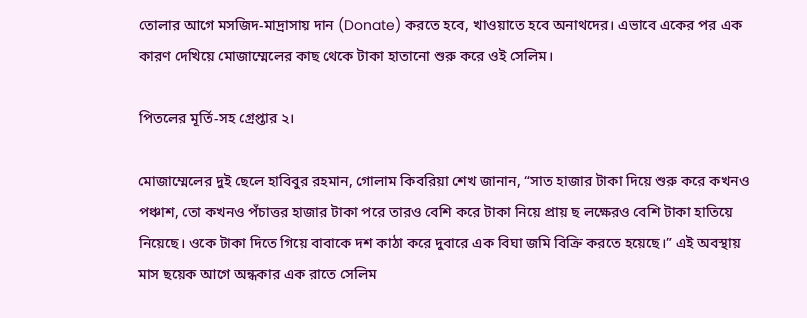তোলার আগে মসজিদ-মাদ্রাসায় দান (Donate) করতে হবে, খাওয়াতে হবে অনাথদের। এভাবে একের পর এক কারণ দেখিয়ে মোজাম্মেলের কাছ থেকে টাকা হাতানো শুরু করে ওই সেলিম।

পিতলের মূর্তি-সহ গ্রেপ্তার ২।

মোজাম্মেলের দুই ছেলে হাবিবুর রহমান, গোলাম কিবরিয়া শেখ জানান, “সাত হাজার টাকা দিয়ে শুরু করে কখনও পঞ্চাশ, তো কখনও পঁচাত্তর হাজার টাকা পরে তারও বেশি করে টাকা নিয়ে প্রায় ছ লক্ষেরও বেশি টাকা হাতিয়ে নিয়েছে। ওকে টাকা দিতে গিয়ে বাবাকে দশ কাঠা করে দুবারে এক বিঘা জমি বিক্রি করতে হয়েছে।” এই অবস্থায় মাস ছয়েক আগে অন্ধকার এক রাতে সেলিম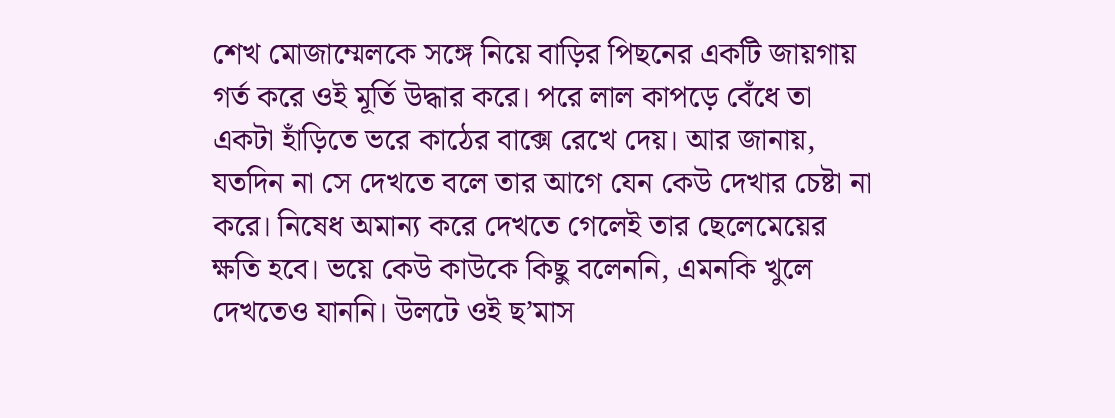শেখ মোজাম্মেলকে সঙ্গে নিয়ে বাড়ির পিছনের একটি জায়গায় গর্ত করে ওই মূর্তি উদ্ধার করে। পরে লাল কাপড়ে বেঁধে তা একটা হাঁড়িতে ভরে কাঠের বাক্সে রেখে দেয়। আর জানায়, যতদিন না সে দেখতে বলে তার আগে যেন কেউ দেখার চেষ্টা না করে। নিষেধ অমান্য করে দেখতে গেলেই তার ছেলেমেয়ের ক্ষতি হবে। ভয়ে কেউ কাউকে কিছু বলেননি, এমনকি খুলে দেখতেও যাননি। উলটে ওই ছ’মাস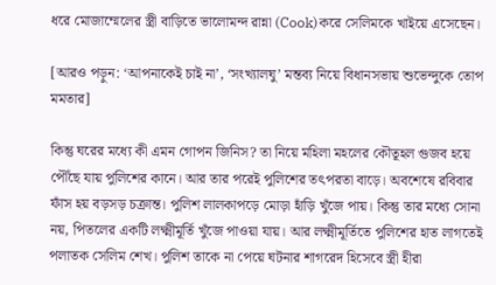ধরে মোজাম্মেলের স্ত্রী বাড়িতে ভালোমন্দ রান্না (Cook)করে সেলিমকে খাইয়ে এসেছেন।

[আরও পড়ুন: ‘আপনাকেই চাই না’, ‘সংখ্যালঘু’ মন্তব্য নিয়ে বিধানসভায় শুভেন্দুকে তোপ মমতার]

কিন্তু ঘরের মধ্যে কী এমন গোপন জিনিস? তা নিয়ে মহিলা মহলের কৌতূহল গুজব হয়ে পৌঁছে যায় পুলিশের কানে। আর তার পরেই পুলিশের তৎপরতা বাড়ে। অবশেষে রবিবার ফাঁস হয় বড়সড় চক্রান্ত। পুলিশ লালকাপড়ে মোড়া হাঁড়ি খুঁজে পায়। কিন্তু তার মধ্যে সোনা নয়, পিতলের একটি লক্ষ্মীমূর্তি খুঁজে পাওয়া যায়। আর লক্ষ্মীমূর্তিতে পুলিশের হাত লাগতেই পলাতক সেলিম শেখ। পুলিশ তাকে না পেয়ে ঘটনার শাগরেদ হিসেবে স্ত্রী হীরা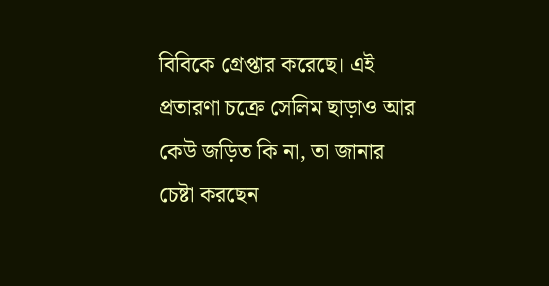বিবিকে গ্রেপ্তার করেছে। এই প্রতারণা চক্রে সেলিম ছাড়াও আর কেউ জড়িত কি না, তা জানার চেষ্টা করছেন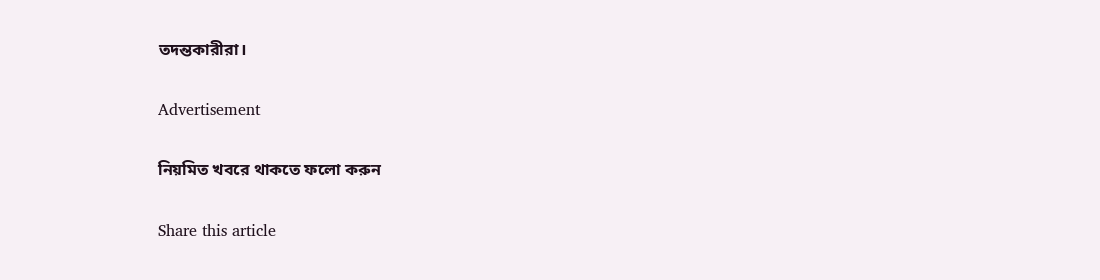তদন্তকারীরা।

Advertisement

নিয়মিত খবরে থাকতে ফলো করুন

Share this article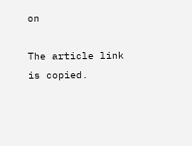on

The article link is copied.